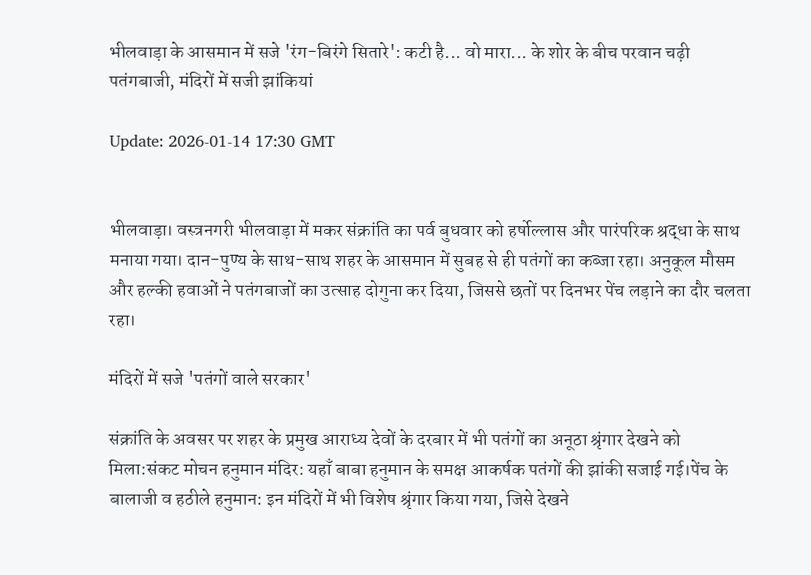भीलवाड़ा के आसमान में सजे 'रंग-बिरंगे सितारे': कटी है... वो मारा... के शोर के बीच परवान चढ़ी पतंगबाजी, मंदिरों में सजी झांकियां

Update: 2026-01-14 17:30 GMT


भीलवाड़ा। वस्त्रनगरी भीलवाड़ा में मकर संक्रांति का पर्व बुधवार को हर्षोल्लास और पारंपरिक श्रद्धा के साथ मनाया गया। दान-पुण्य के साथ-साथ शहर के आसमान में सुबह से ही पतंगों का कब्जा रहा। अनुकूल मौसम और हल्की हवाओं ने पतंगबाजों का उत्साह दोगुना कर दिया, जिससे छतों पर दिनभर पेंच लड़ाने का दौर चलता रहा।

मंदिरों में सजे 'पतंगों वाले सरकार'

संक्रांति के अवसर पर शहर के प्रमुख आराध्य देवों के दरबार में भी पतंगों का अनूठा श्रृंगार देखने को मिला:संकट मोचन हनुमान मंदिर: यहाँ बाबा हनुमान के समक्ष आकर्षक पतंगों की झांकी सजाई गई।पेंच के बालाजी व हठीले हनुमान: इन मंदिरों में भी विशेष श्रृंगार किया गया, जिसे देखने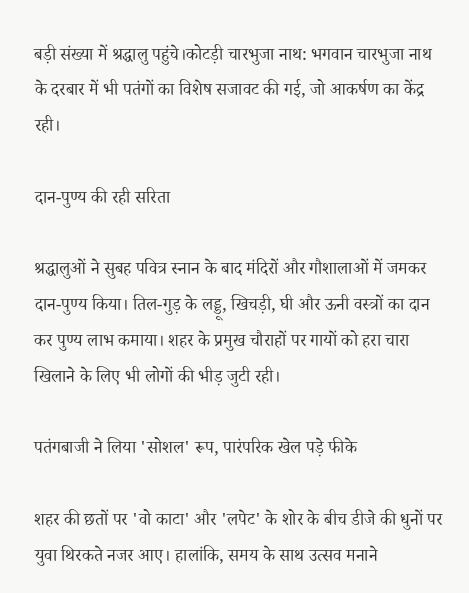बड़ी संख्या में श्रद्धालु पहुंचे।कोटड़ी चारभुजा नाथ: भगवान चारभुजा नाथ के दरबार में भी पतंगों का विशेष सजावट की गई, जो आकर्षण का केंद्र रही।

दान-पुण्य की रही सरिता

श्रद्धालुओं ने सुबह पवित्र स्नान के बाद मंदिरों और गौशालाओं में जमकर दान-पुण्य किया। तिल-गुड़ के लड्डू, खिचड़ी, घी और ऊनी वस्त्रों का दान कर पुण्य लाभ कमाया। शहर के प्रमुख चौराहों पर गायों को हरा चारा खिलाने के लिए भी लोगों की भीड़ जुटी रही।

पतंगबाजी ने लिया 'सोशल' रूप, पारंपरिक खेल पड़े फीके

शहर की छतों पर 'वो काटा' और 'लपेट' के शोर के बीच डीजे की धुनों पर युवा थिरकते नजर आए। हालांकि, समय के साथ उत्सव मनाने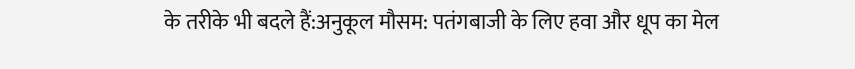के तरीके भी बदले हैं:अनुकूल मौसम: पतंगबाजी के लिए हवा और धूप का मेल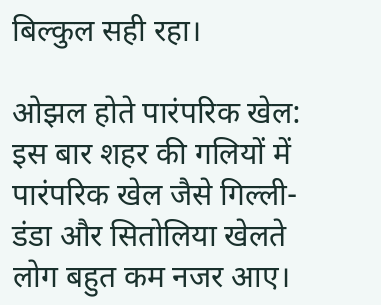बिल्कुल सही रहा।

ओझल होते पारंपरिक खेल: इस बार शहर की गलियों में पारंपरिक खेल जैसे गिल्ली-डंडा और सितोलिया खेलते लोग बहुत कम नजर आए।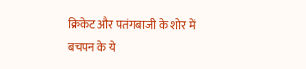क्रिकेट और पतंगबाजी के शोर में बचपन के ये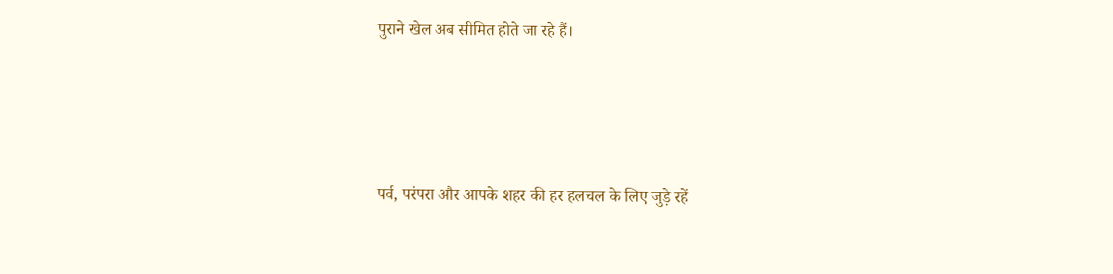पुराने खेल अब सीमित होते जा रहे हैं।






पर्व, परंपरा और आपके शहर की हर हलचल के लिए जुड़े रहें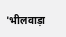'भीलवाड़ा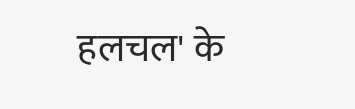हलचल' के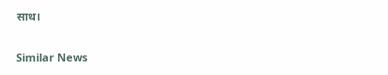साथ।

Similar News